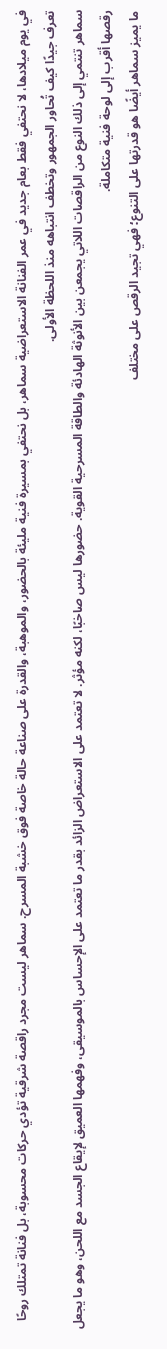في يوم ميلادها، لا نحتفي فقط بعام جديد في عمر الفنانة الاستعراضية سماهر، بل نحتفي بمسيرة فنية مليئة بالحضور، والموهبة، والقدرة على صناعة حالة خاصة فوق خشبة المسرح. سماهر ليست مجرد راقصة شرقية تؤدي حركات محسوبة، بل فنانة تمتلك روحًا تعرف جيدًا كيف تُحاور الجمهور وتخطف انتباهه منذ اللحظة الأولى.
سماهر تنتمي إلى ذلك النوع من الراقصات اللاتي يجمعن بين الأنوثة الهادئة والطاقة المسرحية القوية. حضورها ليس صاخبًا، لكنه مؤثر. لا تعتمد على الاستعراض الزائد بقدر ما تعتمد على الإحساس بالموسيقى، وفهمها العميق لإيقاع الجسد مع اللحن، وهو ما يجعل رقصها أقرب إلى لوحة فنية متكاملة.
ما يميز سماهر أيضًا هو قدرتها على التنوع؛ فهي تجيد الرقص على مختلف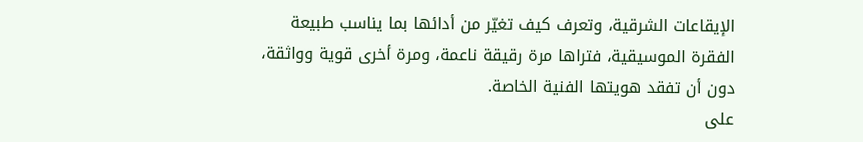الإيقاعات الشرقية، وتعرف كيف تغيّر من أدائها بما يناسب طبيعة الفقرة الموسيقية، فتراها مرة رقيقة ناعمة، ومرة أخرى قوية وواثقة، دون أن تفقد هويتها الفنية الخاصة.
على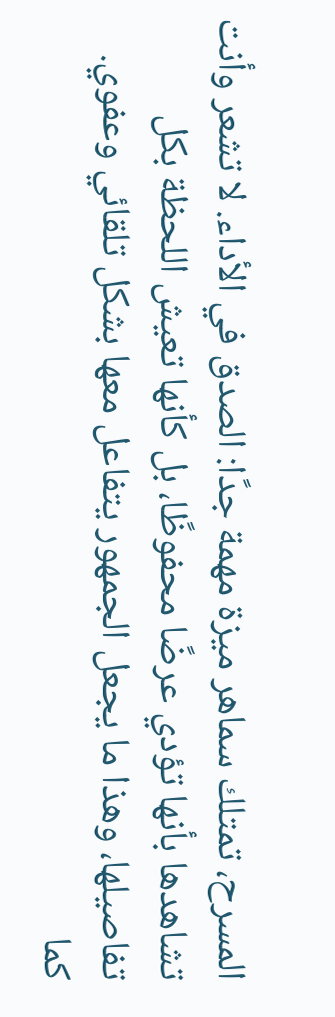المسرح، تمتلك سماهر ميزة مهمة جدًا: الصدق في الأداء. لا تشعر وأنت تشاهدها بأنها تؤدي عرضًا محفوظًا، بل كأنها تعيش اللحظة بكل تفاصيلها، وهذا ما يجعل الجمهور يتفاعل معها بشكل تلقائي وعفوي.
كما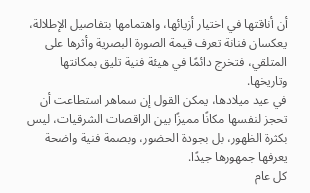أن أناقتها في اختيار أزيائها، واهتمامها بتفاصيل الإطلالة، يعكسان فنانة تعرف قيمة الصورة البصرية وأثرها على المتلقي، فتخرج دائمًا في هيئة فنية تليق بمكانتها وتاريخها.
في عيد ميلادها، يمكن القول إن سماهر استطاعت أن تحجز لنفسها مكانًا مميزًا بين الراقصات الشرقيات، ليس بكثرة الظهور، بل بجودة الحضور، وبصمة فنية واضحة يعرفها جمهورها جيدًا.
كل عام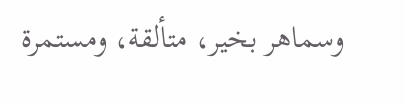وسماهر بخير، متألقة، ومستمرة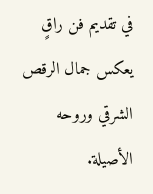في تقديم فن راقٍ يعكس جمال الرقص الشرقي وروحه الأصيلة.